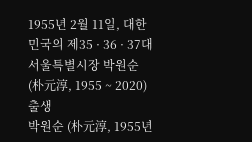1955년 2월 11일, 대한민국의 제35 · 36 · 37대 서울특별시장 박원순 (朴元淳, 1955 ~ 2020) 출생
박원순 (朴元淳, 1955년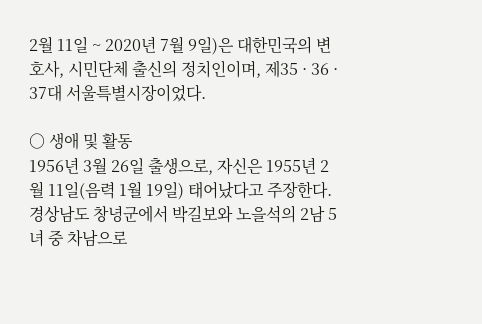2월 11일 ~ 2020년 7월 9일)은 대한민국의 변호사, 시민단체 출신의 정치인이며, 제35 · 36 · 37대 서울특별시장이었다.

○ 생애 및 활동
1956년 3월 26일 출생으로, 자신은 1955년 2월 11일(음력 1월 19일) 태어났다고 주장한다.
경상남도 창녕군에서 박길보와 노을석의 2남 5녀 중 차남으로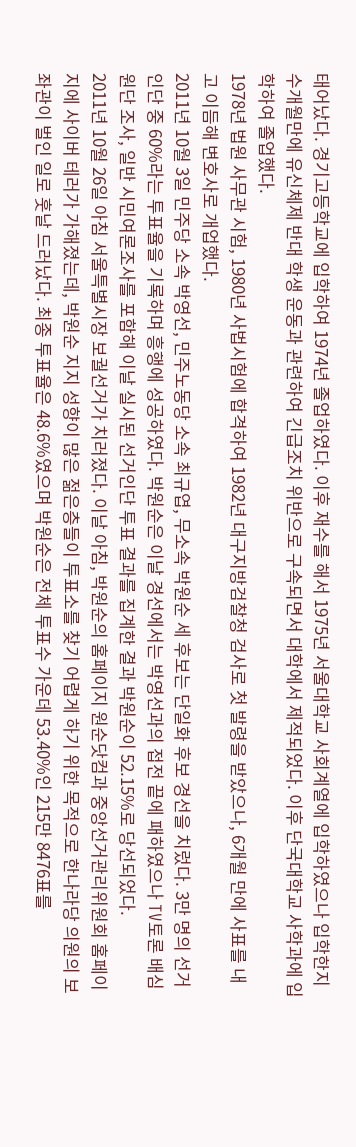태어났다. 경기고등학교에 입학하여 1974년 졸업하였다. 이후 재수를 해서 1975년 서울대학교 사회계열에 입학하였으나 입학한지 수개월만에 유신체제 반대 학생 운동과 관련하여 긴급조치 위반으로 구속되면서 대학에서 제적되었다. 이후 단국대학교 사학과에 입학하여 졸업했다.
1978년 법원 사무관 시험, 1980년 사법시험에 합격하여 1982년 대구지방검찰청 검사로 첫 발령을 받았으나, 6개월 만에 사표를 내고 이듬해 변호사로 개업했다.
2011년 10월 3일 민주당 소속 박영선, 민주노동당 소속 최규엽, 무소속 박원순 세 후보는 단일화 후보 경선을 치렀다. 3만 명의 선거인단 중 60%라는 투표율을 기록하며 흥행에 성공하였다. 박원순은 이날 경선에서는 박영선과의 접전 끝에 패하였으나 TV토론 배심원단 조사, 일반 시민여론조사를 포함해 이날 실시된 선거인단 투표 결과를 집계한 결과 박원순이 52.15%로 당선되었다.
2011년 10월 26일 아침 서울특별시장 보궐선거가 치러졌다. 이날 아침, 박원순의 홈페이지 원순닷컴과 중앙선거관리위원회 홈페이지에 사이버 테러가 가해졌는데, 박원순 지지 성향이 많은 젊은층들이 투표소를 찾기 어렵게 하기 위한 목적으로 한나라당 의원의 보좌관이 벌인 일로 훗날 드러났다. 최종 투표율은 48.6%였으며 박원순은 전체 투표수 가운데 53.40%인 215만 8476표를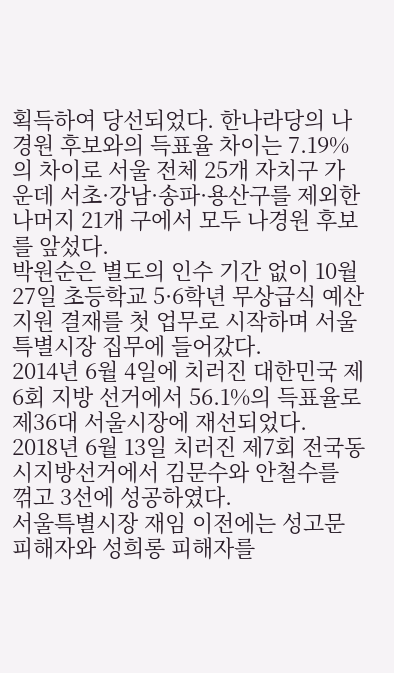획득하여 당선되었다. 한나라당의 나경원 후보와의 득표율 차이는 7.19%의 차이로 서울 전체 25개 자치구 가운데 서초·강남·송파·용산구를 제외한 나머지 21개 구에서 모두 나경원 후보를 앞섰다.
박원순은 별도의 인수 기간 없이 10월 27일 초등학교 5·6학년 무상급식 예산 지원 결재를 첫 업무로 시작하며 서울특별시장 집무에 들어갔다.
2014년 6월 4일에 치러진 대한민국 제6회 지방 선거에서 56.1%의 득표율로 제36대 서울시장에 재선되었다.
2018년 6월 13일 치러진 제7회 전국동시지방선거에서 김문수와 안철수를 꺾고 3선에 성공하였다.
서울특별시장 재임 이전에는 성고문 피해자와 성희롱 피해자를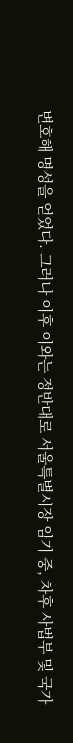변호해 명성을 얻었다. 그러나 이후 이와는 정반대로 서울특별시장 임기 중, 차후 사법부 및 국가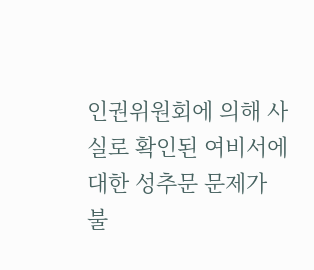인권위원회에 의해 사실로 확인된 여비서에 대한 성추문 문제가 불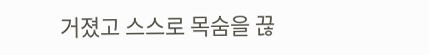거졌고 스스로 목숨을 끊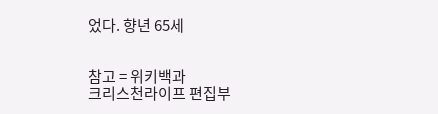었다. 향년 65세


참고 = 위키백과
크리스천라이프 편집부